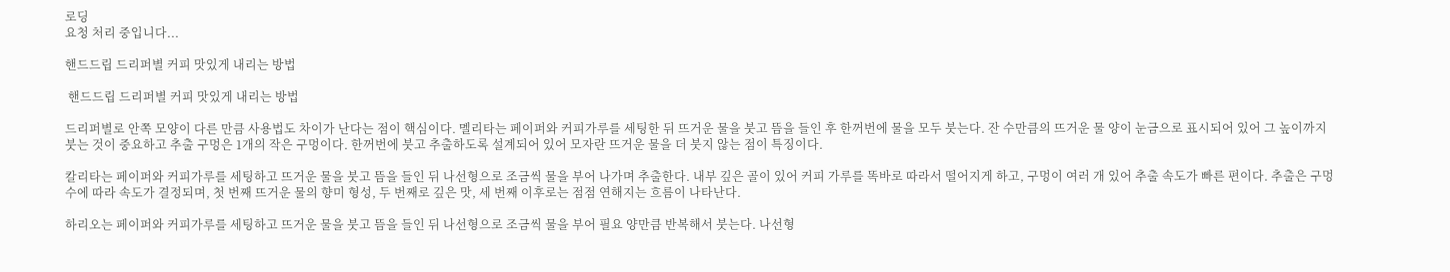로딩
요청 처리 중입니다...

핸드드립 드리퍼별 커피 맛있게 내리는 방법

 핸드드립 드리퍼별 커피 맛있게 내리는 방법

드리퍼별로 안쪽 모양이 다른 만큼 사용법도 차이가 난다는 점이 핵심이다. 멜리타는 페이퍼와 커피가루를 세팅한 뒤 뜨거운 물을 붓고 뜸을 들인 후 한꺼번에 물을 모두 붓는다. 잔 수만큼의 뜨거운 물 양이 눈금으로 표시되어 있어 그 높이까지 붓는 것이 중요하고 추출 구멍은 1개의 작은 구멍이다. 한꺼번에 붓고 추출하도록 설계되어 있어 모자란 뜨거운 물을 더 붓지 않는 점이 특징이다.

칼리타는 페이퍼와 커피가루를 세팅하고 뜨거운 물을 붓고 뜸을 들인 뒤 나선형으로 조금씩 물을 부어 나가며 추출한다. 내부 깊은 골이 있어 커피 가루를 똑바로 따라서 떨어지게 하고, 구멍이 여러 개 있어 추출 속도가 빠른 편이다. 추출은 구멍 수에 따라 속도가 결정되며, 첫 번째 뜨거운 물의 향미 형성, 두 번째로 깊은 맛, 세 번째 이후로는 점점 연해지는 흐름이 나타난다.

하리오는 페이퍼와 커피가루를 세팅하고 뜨거운 물을 붓고 뜸을 들인 뒤 나선형으로 조금씩 물을 부어 필요 양만큼 반복해서 붓는다. 나선형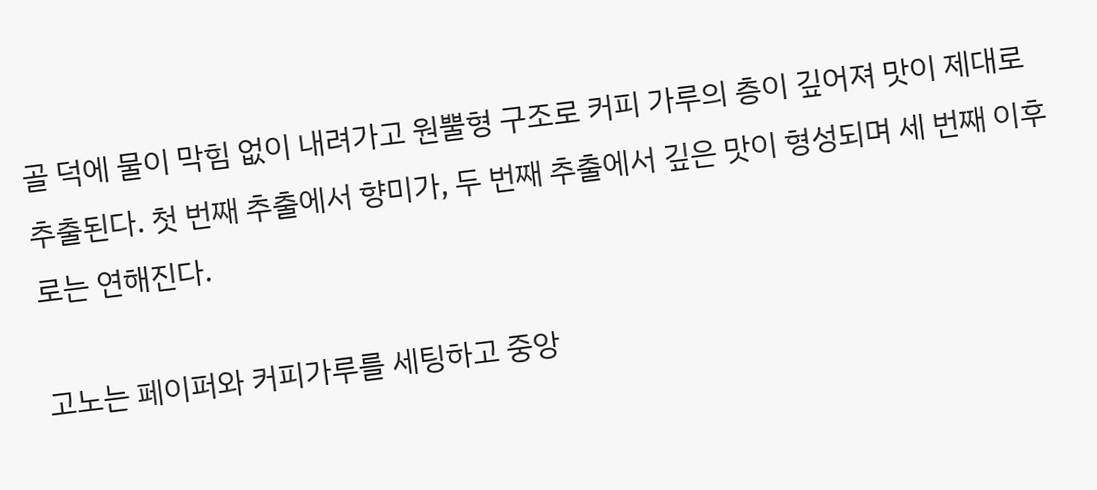골 덕에 물이 막힘 없이 내려가고 원뿔형 구조로 커피 가루의 층이 깊어져 맛이 제대로 추출된다. 첫 번째 추출에서 향미가, 두 번째 추출에서 깊은 맛이 형성되며 세 번째 이후로는 연해진다.

고노는 페이퍼와 커피가루를 세팅하고 중앙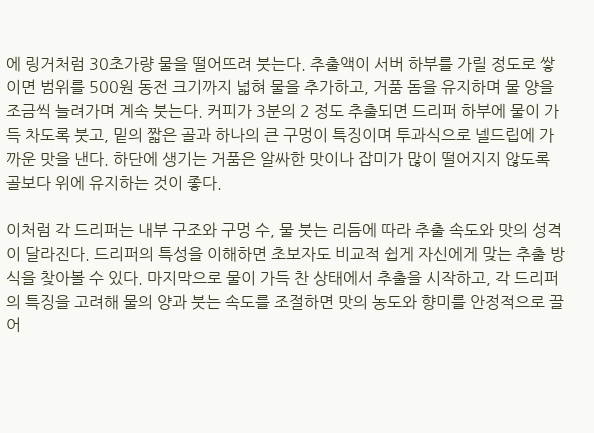에 링거처럼 30초가량 물을 떨어뜨려 붓는다. 추출액이 서버 하부를 가릴 정도로 쌓이면 범위를 500원 동전 크기까지 넓혀 물을 추가하고, 거품 돔을 유지하며 물 양을 조금씩 늘려가며 계속 붓는다. 커피가 3분의 2 정도 추출되면 드리퍼 하부에 물이 가득 차도록 붓고, 밑의 짧은 골과 하나의 큰 구멍이 특징이며 투과식으로 넬드립에 가까운 맛을 낸다. 하단에 생기는 거품은 알싸한 맛이나 잡미가 많이 떨어지지 않도록 골보다 위에 유지하는 것이 좋다.

이처럼 각 드리퍼는 내부 구조와 구멍 수, 물 붓는 리듬에 따라 추출 속도와 맛의 성격이 달라진다. 드리퍼의 특성을 이해하면 초보자도 비교적 쉽게 자신에게 맞는 추출 방식을 찾아볼 수 있다. 마지막으로 물이 가득 찬 상태에서 추출을 시작하고, 각 드리퍼의 특징을 고려해 물의 양과 붓는 속도를 조절하면 맛의 농도와 향미를 안정적으로 끌어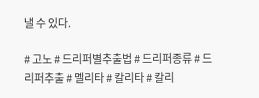낼 수 있다.

# 고노 # 드리퍼별추출법 # 드리퍼종류 # 드리퍼추출 # 멜리타 # 칼리타 # 칼리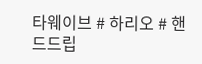타웨이브 # 하리오 # 핸드드립